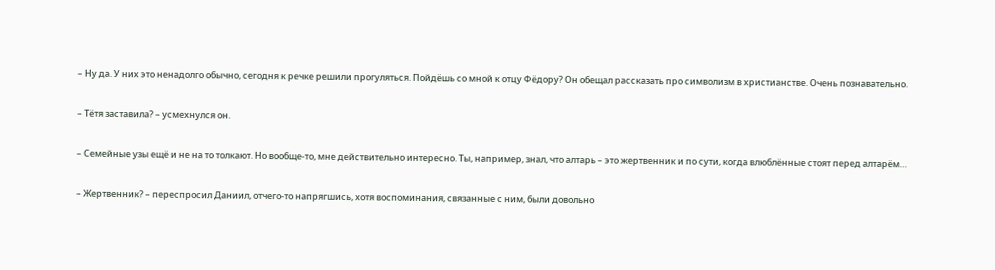– Ну да. У них это ненадолго обычно, сегодня к речке решили прогуляться. Пойдёшь со мной к отцу Фёдору? Он обещал рассказать про символизм в христианстве. Очень познавательно.

– Тётя заставила? – усмехнулся он.

– Семейные узы ещё и не на то толкают. Но вообще-то, мне действительно интересно. Ты, например, знал, что алтарь – это жертвенник и по сути, когда влюблённые стоят перед алтарём…

– Жертвенник? – переспросил Даниил, отчего-то напрягшись, хотя воспоминания, связанные с ним, были довольно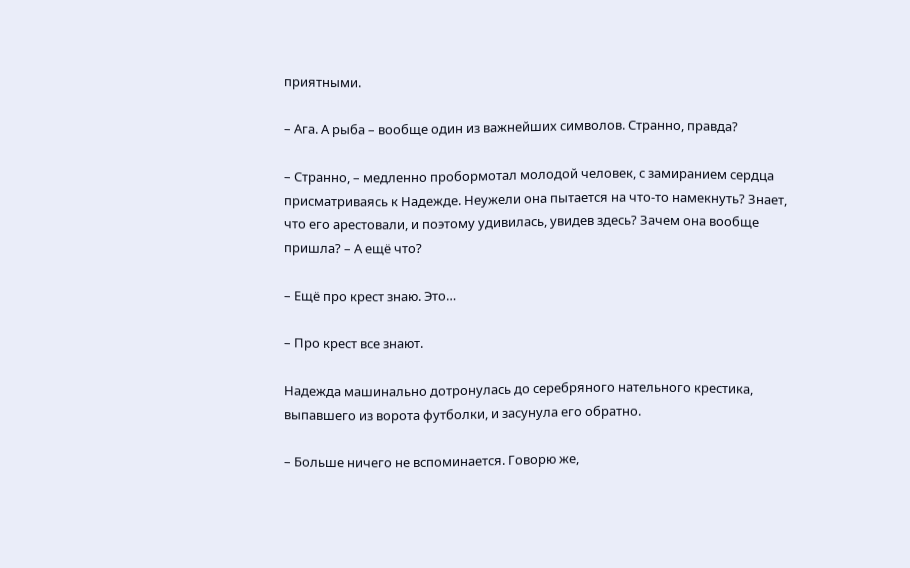приятными.

– Ага. А рыба – вообще один из важнейших символов. Странно, правда?

– Странно, – медленно пробормотал молодой человек, с замиранием сердца присматриваясь к Надежде. Неужели она пытается на что-то намекнуть? Знает, что его арестовали, и поэтому удивилась, увидев здесь? Зачем она вообще пришла? – А ещё что?

– Ещё про крест знаю. Это…

– Про крест все знают.

Надежда машинально дотронулась до серебряного нательного крестика, выпавшего из ворота футболки, и засунула его обратно.

– Больше ничего не вспоминается. Говорю же,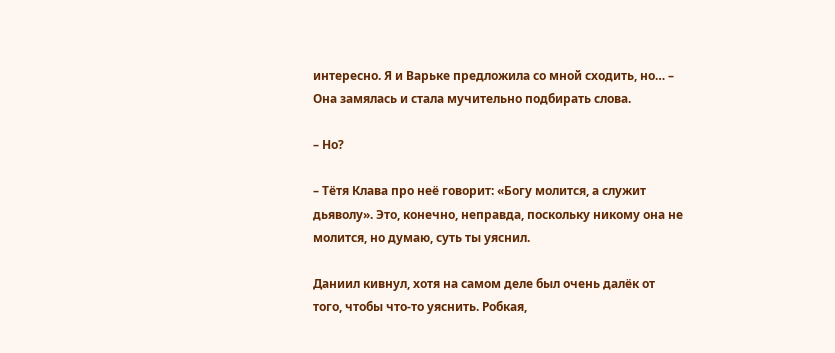интересно. Я и Варьке предложила со мной сходить, но… – Она замялась и стала мучительно подбирать слова.

– Но?

– Тётя Клава про неё говорит: «Богу молится, а служит дьяволу». Это, конечно, неправда, поскольку никому она не молится, но думаю, суть ты уяснил.

Даниил кивнул, хотя на самом деле был очень далёк от того, чтобы что-то уяснить. Робкая,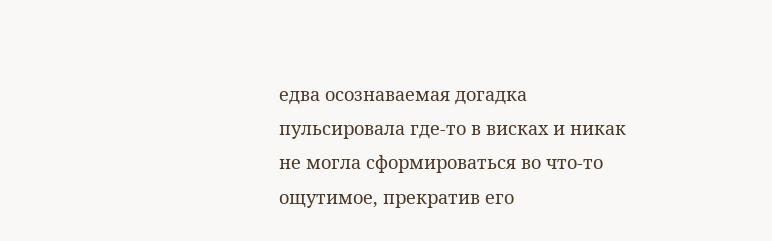едва осознаваемая догадка пульсировала где-то в висках и никак не могла сформироваться во что-то ощутимое, прекратив его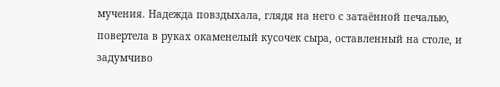мучения. Надежда повздыхала, глядя на него с затаённой печалью, повертела в руках окаменелый кусочек сыра, оставленный на столе, и задумчиво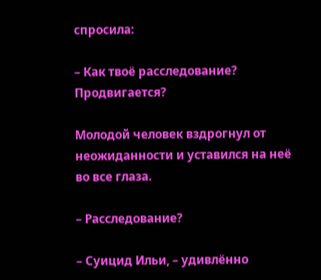спросила:

– Как твоё расследование? Продвигается?

Молодой человек вздрогнул от неожиданности и уставился на неё во все глаза.

– Расследование?

– Суицид Ильи, – удивлённо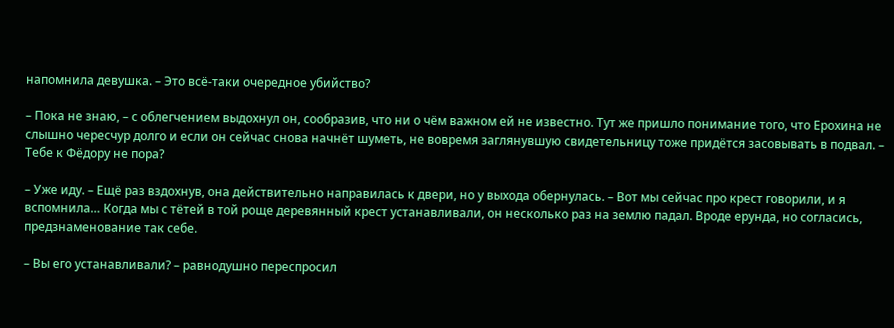напомнила девушка. – Это всё-таки очередное убийство?

– Пока не знаю, – с облегчением выдохнул он, сообразив, что ни о чём важном ей не известно. Тут же пришло понимание того, что Ерохина не слышно чересчур долго и если он сейчас снова начнёт шуметь, не вовремя заглянувшую свидетельницу тоже придётся засовывать в подвал. – Тебе к Фёдору не пора?

– Уже иду. – Ещё раз вздохнув, она действительно направилась к двери, но у выхода обернулась. – Вот мы сейчас про крест говорили, и я вспомнила… Когда мы с тётей в той роще деревянный крест устанавливали, он несколько раз на землю падал. Вроде ерунда, но согласись, предзнаменование так себе.

– Вы его устанавливали? – равнодушно переспросил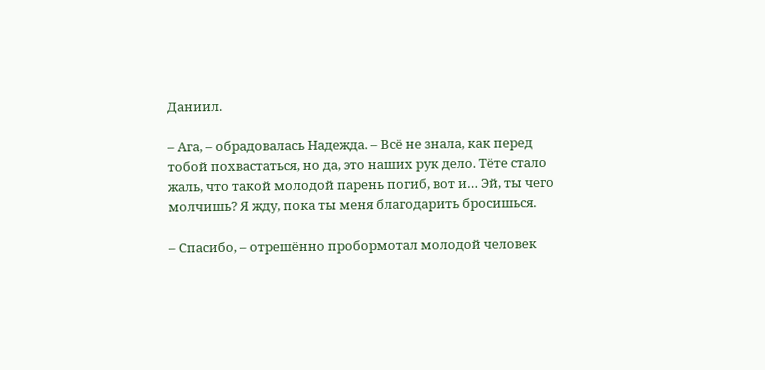Даниил.

– Ага, – обрадовалась Надежда. – Всё не знала, как перед тобой похвастаться, но да, это наших рук дело. Тёте стало жаль, что такой молодой парень погиб, вот и… Эй, ты чего молчишь? Я жду, пока ты меня благодарить бросишься.

– Спасибо, – отрешённо пробормотал молодой человек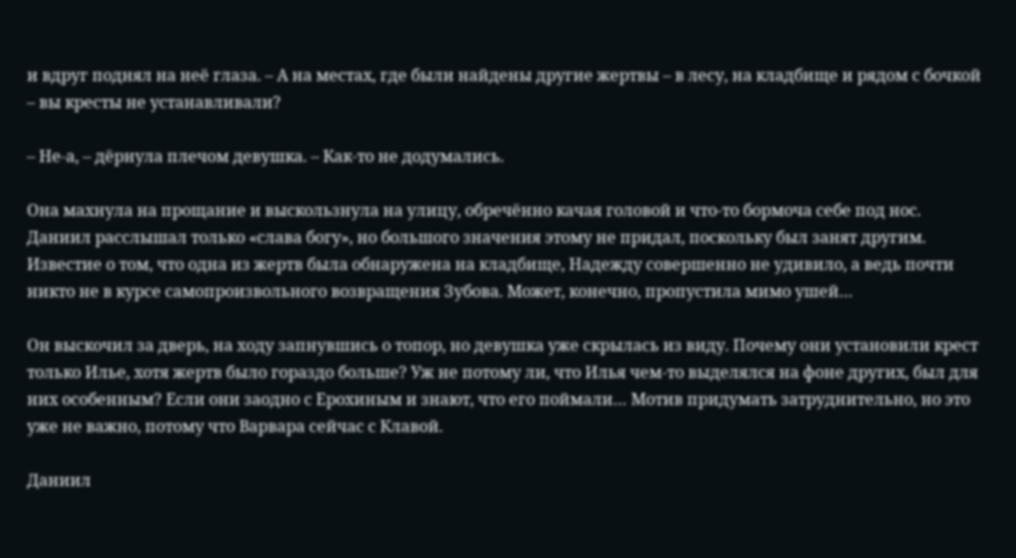и вдруг поднял на неё глаза. – А на местах, где были найдены другие жертвы – в лесу, на кладбище и рядом с бочкой – вы кресты не устанавливали?

– Не-а, – дёрнула плечом девушка. – Как-то не додумались.

Она махнула на прощание и выскользнула на улицу, обречённо качая головой и что-то бормоча себе под нос. Даниил расслышал только «слава богу», но большого значения этому не придал, поскольку был занят другим. Известие о том, что одна из жертв была обнаружена на кладбище, Надежду совершенно не удивило, а ведь почти никто не в курсе самопроизвольного возвращения Зубова. Может, конечно, пропустила мимо ушей…

Он выскочил за дверь, на ходу запнувшись о топор, но девушка уже скрылась из виду. Почему они установили крест только Илье, хотя жертв было гораздо больше? Уж не потому ли, что Илья чем-то выделялся на фоне других, был для них особенным? Если они заодно с Ерохиным и знают, что его поймали… Мотив придумать затруднительно, но это уже не важно, потому что Варвара сейчас с Клавой.

Даниил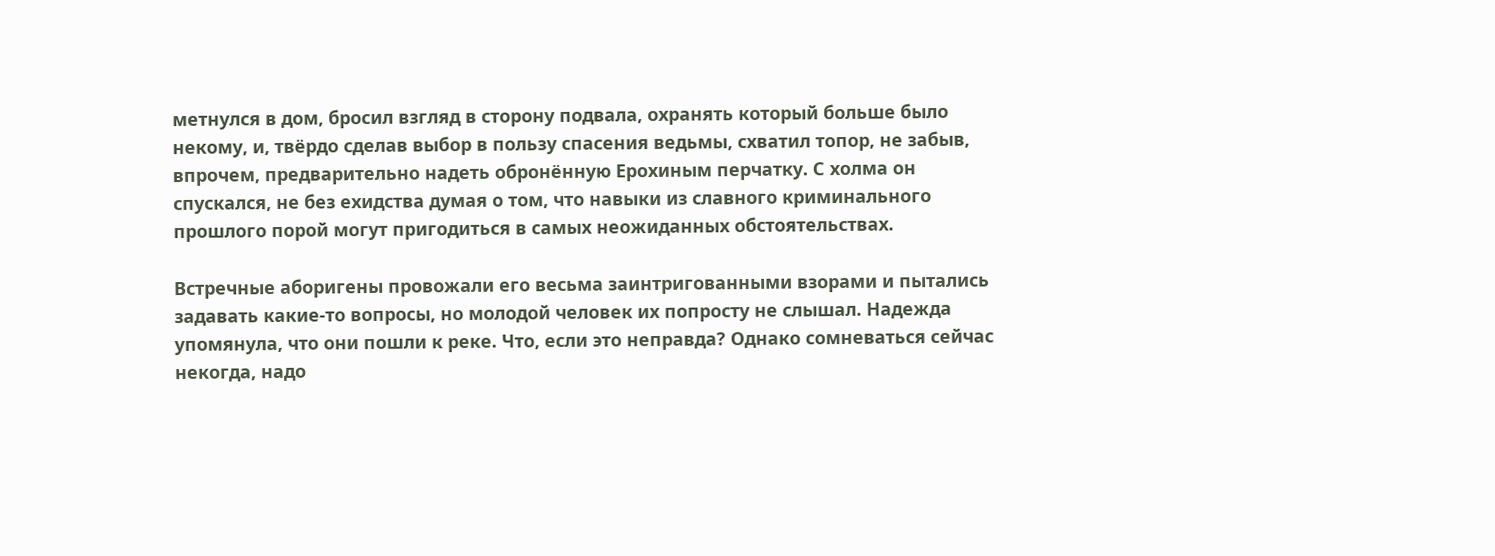метнулся в дом, бросил взгляд в сторону подвала, охранять который больше было некому, и, твёрдо сделав выбор в пользу спасения ведьмы, схватил топор, не забыв, впрочем, предварительно надеть обронённую Ерохиным перчатку. С холма он спускался, не без ехидства думая о том, что навыки из славного криминального прошлого порой могут пригодиться в самых неожиданных обстоятельствах.

Встречные аборигены провожали его весьма заинтригованными взорами и пытались задавать какие-то вопросы, но молодой человек их попросту не слышал. Надежда упомянула, что они пошли к реке. Что, если это неправда? Однако сомневаться сейчас некогда, надо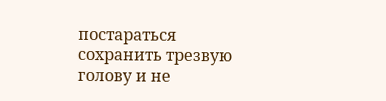постараться сохранить трезвую голову и не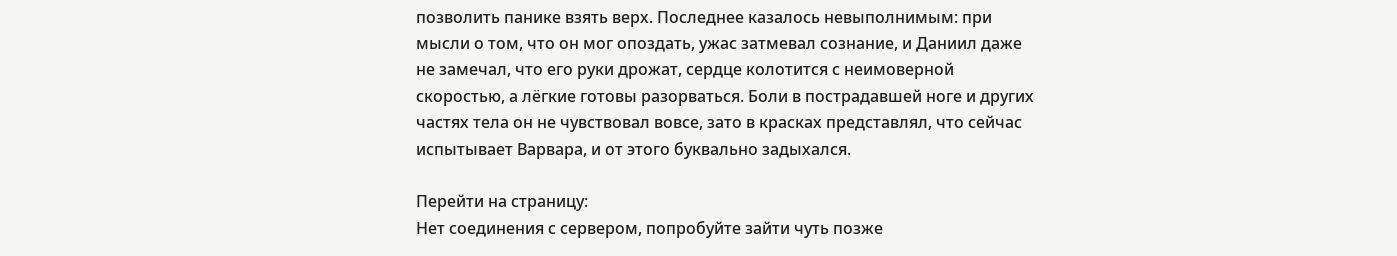позволить панике взять верх. Последнее казалось невыполнимым: при мысли о том, что он мог опоздать, ужас затмевал сознание, и Даниил даже не замечал, что его руки дрожат, сердце колотится с неимоверной скоростью, а лёгкие готовы разорваться. Боли в пострадавшей ноге и других частях тела он не чувствовал вовсе, зато в красках представлял, что сейчас испытывает Варвара, и от этого буквально задыхался.

Перейти на страницу:
Нет соединения с сервером, попробуйте зайти чуть позже